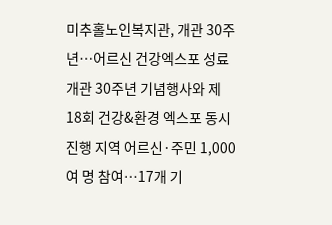미추홀노인복지관, 개관 30주년…어르신 건강엑스포 성료
개관 30주년 기념행사와 제18회 건강&환경 엑스포 동시 진행 지역 어르신·주민 1,000여 명 참여…17개 기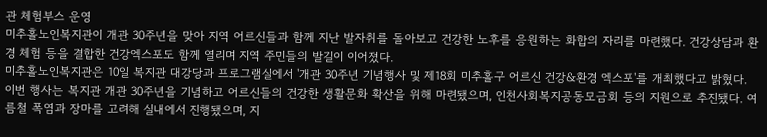관 체험부스 운영
미추홀노인복지관이 개관 30주년을 맞아 지역 어르신들과 함께 지난 발자취를 돌아보고 건강한 노후를 응원하는 화합의 자리를 마련했다. 건강상담과 환경 체험 등을 결합한 건강엑스포도 함께 열리며 지역 주민들의 발길이 이어졌다.
미추홀노인복지관은 10일 복지관 대강당과 프로그램실에서 '개관 30주년 기념행사 및 제18회 미추홀구 어르신 건강&환경 엑스포'를 개최했다고 밝혔다.
이번 행사는 복지관 개관 30주년을 기념하고 어르신들의 건강한 생활문화 확산을 위해 마련됐으며, 인천사회복지공동모금회 등의 지원으로 추진됐다. 여름철 폭염과 장마를 고려해 실내에서 진행됐으며, 지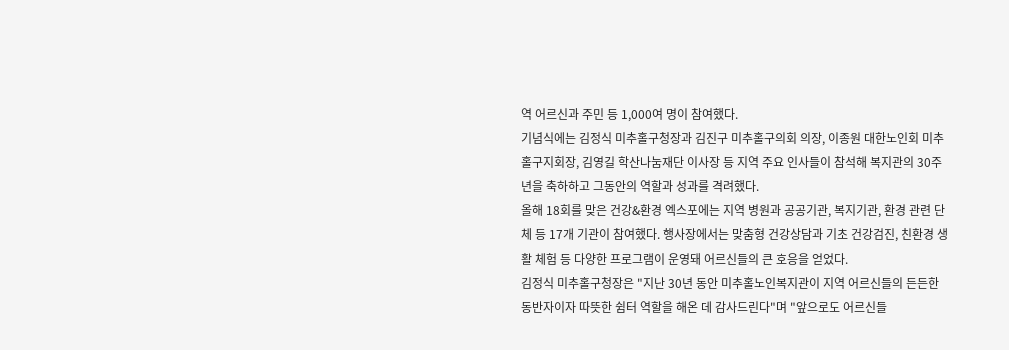역 어르신과 주민 등 1,000여 명이 참여했다.
기념식에는 김정식 미추홀구청장과 김진구 미추홀구의회 의장, 이종원 대한노인회 미추홀구지회장, 김영길 학산나눔재단 이사장 등 지역 주요 인사들이 참석해 복지관의 30주년을 축하하고 그동안의 역할과 성과를 격려했다.
올해 18회를 맞은 건강&환경 엑스포에는 지역 병원과 공공기관, 복지기관, 환경 관련 단체 등 17개 기관이 참여했다. 행사장에서는 맞춤형 건강상담과 기초 건강검진, 친환경 생활 체험 등 다양한 프로그램이 운영돼 어르신들의 큰 호응을 얻었다.
김정식 미추홀구청장은 "지난 30년 동안 미추홀노인복지관이 지역 어르신들의 든든한 동반자이자 따뜻한 쉼터 역할을 해온 데 감사드린다"며 "앞으로도 어르신들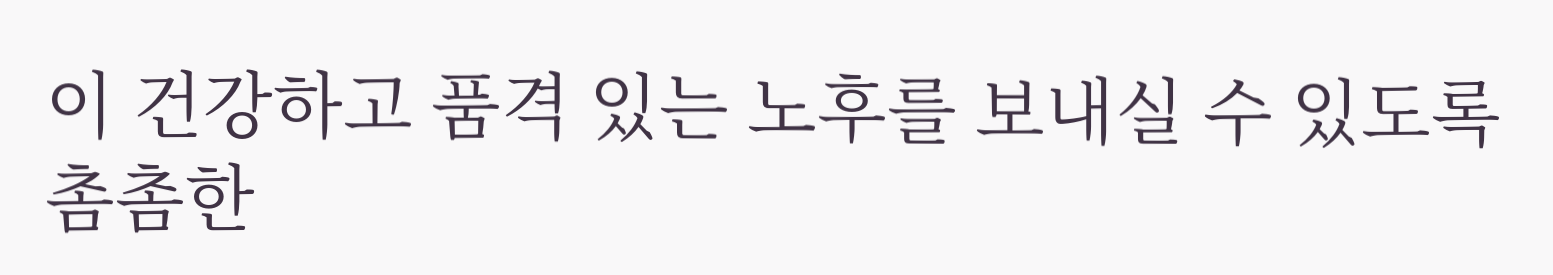이 건강하고 품격 있는 노후를 보내실 수 있도록 촘촘한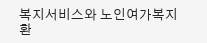복지서비스와 노인여가복지 환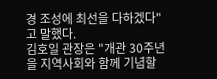경 조성에 최선을 다하겠다"고 말했다.
김호일 관장은 "개관 30주년을 지역사회와 함께 기념할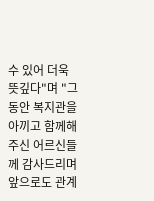수 있어 더욱 뜻깊다"며 "그동안 복지관을 아끼고 함께해 주신 어르신들께 감사드리며 앞으로도 관계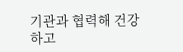기관과 협력해 건강하고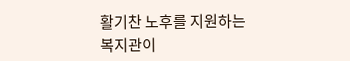활기찬 노후를 지원하는 복지관이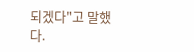되겠다"고 말했다.